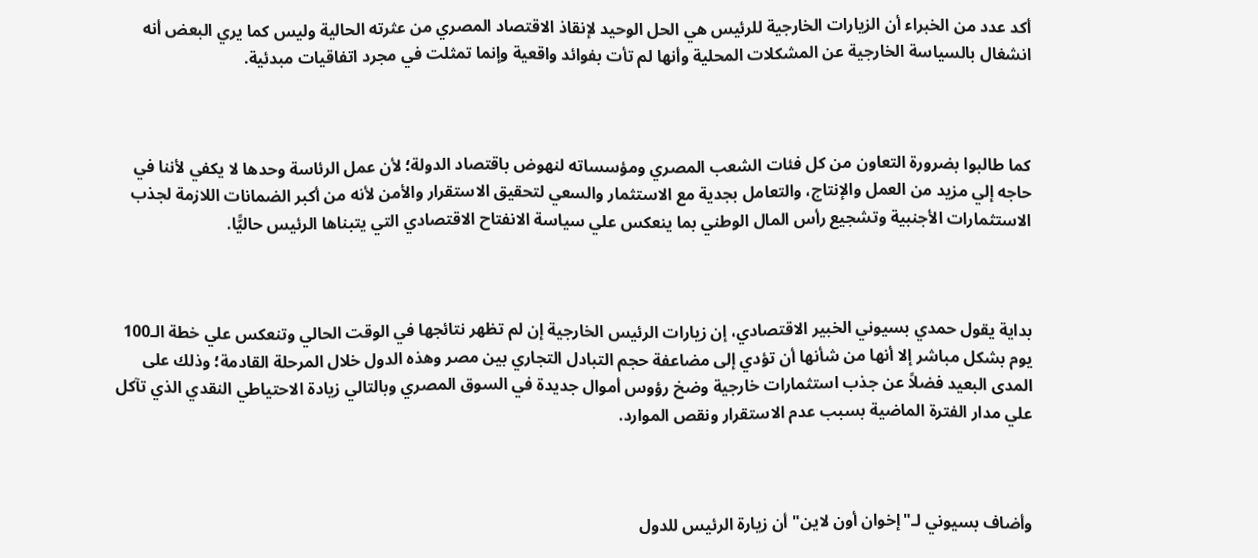أكد عدد من الخبراء أن الزيارات الخارجية للرئيس هي الحل الوحيد لإنقاذ الاقتصاد المصري من عثرته الحالية وليس كما يري البعض أنه انشغال بالسياسة الخارجية عن المشكلات المحلية وأنها لم تأت بفوائد واقعية وإنما تمثلت في مجرد اتفاقيات مبدئية.



كما طالبوا بضرورة التعاون من كل فئات الشعب المصري ومؤسساته لنهوض باقتصاد الدولة؛ لأن عمل الرئاسة وحدها لا يكفي لأننا في حاجه إلي مزيد من العمل والإنتاج، والتعامل بجدية مع الاستثمار والسعي لتحقيق الاستقرار والأمن لأنه من أكبر الضمانات اللازمة لجذب الاستثمارات الأجنبية وتشجيع رأس المال الوطني بما ينعكس علي سياسة الانفتاح الاقتصادي التي يتبناها الرئيس حاليًّا.



بداية يقول حمدي بسيوني الخبير الاقتصادي، إن زيارات الرئيس الخارجية إن لم تظهر نتائجها في الوقت الحالي وتنعكس علي خطة الـ100 يوم بشكل مباشر إلا أنها من شأنها أن تؤدي إلى مضاعفة حجم التبادل التجاري بين مصر وهذه الدول خلال المرحلة القادمة؛ وذلك على المدى البعيد فضلاً عن جذب استثمارات خارجية وضخ رؤوس أموال جديدة في السوق المصري وبالتالي زيادة الاحتياطي النقدي الذي تآكل علي مدار الفترة الماضية بسبب عدم الاستقرار ونقص الموارد.



وأضاف بسيوني لـ"إخوان أون لاين" أن زيارة الرئيس للدول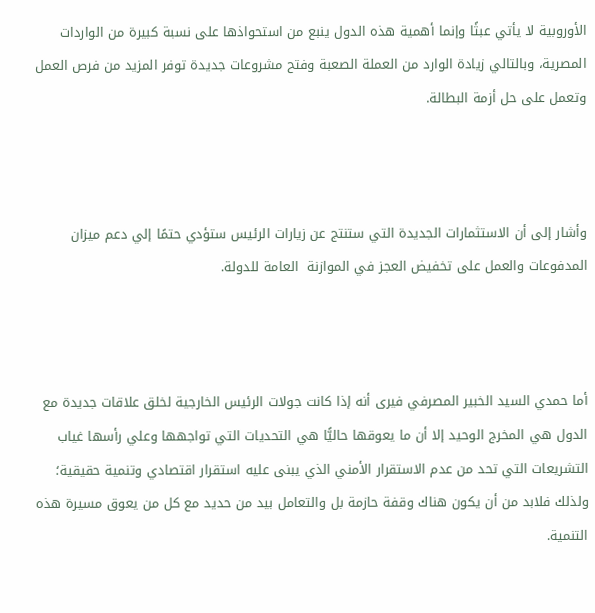الأوروبية لا يأتي عبثًا وإنما أهمية هذه الدول ينبع من استحواذها على نسبة كبيرة من الواردات المصرية، وبالتالي زيادة الوارد من العملة الصعبة وفتح مشروعات جديدة توفر المزيد من فرص العمل وتعمل على حل أزمة البطالة.



وأشار إلى أن الاستثمارات الجديدة التي ستنتج عن زيارات الرئيس ستؤدي حتمًا إلي دعم ميزان المدفوعات والعمل على تخفيض العجز في الموازنة  العامة للدولة.



أما حمدي السيد الخبير المصرفي فيرى أنه إذا كانت جولات الرئيس الخارجية لخلق علاقات جديدة مع الدول هي المخرج الوحيد إلا أن ما يعوقها حاليًّا هي التحديات التي تواجهها وعلي رأسها غياب التشريعات التي تحد من عدم الاستقرار الأمني الذي يبنى عليه استقرار اقتصادي وتنمية حقيقية؛ ولذلك فلابد من أن يكون هناك وقفة حازمة بل والتعامل بيد من حديد مع كل من يعوق مسيرة هذه التنمية.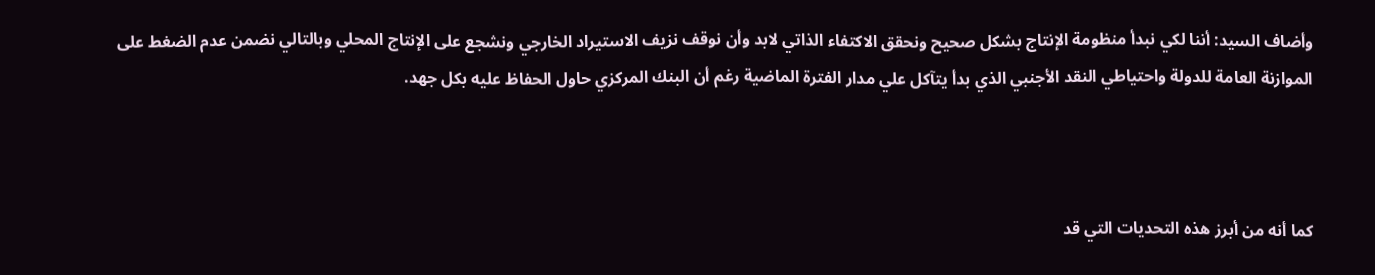وأضاف السيد: أننا لكي نبدأ منظومة الإنتاج بشكل صحيح ونحقق الاكتفاء الذاتي لابد وأن نوقف نزيف الاستيراد الخارجي ونشجع على الإنتاج المحلي وبالتالي نضمن عدم الضغط على الموازنة العامة للدولة واحتياطي النقد الأجنبي الذي بدأ يتآكل علي مدار الفترة الماضية رغم أن البنك المركزي حاول الحفاظ عليه بكل جهد.



كما أنه من أبرز هذه التحديات التي قد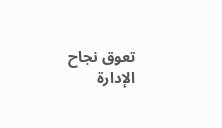تعوق نجاح الإدارة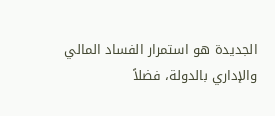الجديدة هو استمرار الفساد المالي والإداري بالدولة، فضلاً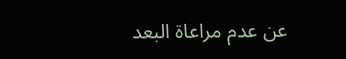عن عدم مراعاة البعد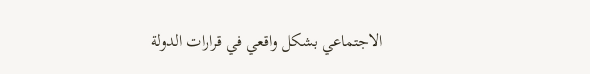الاجتماعي بشكل واقعي في قرارات الدولة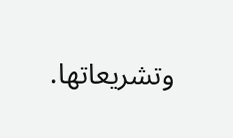وتشريعاتها.